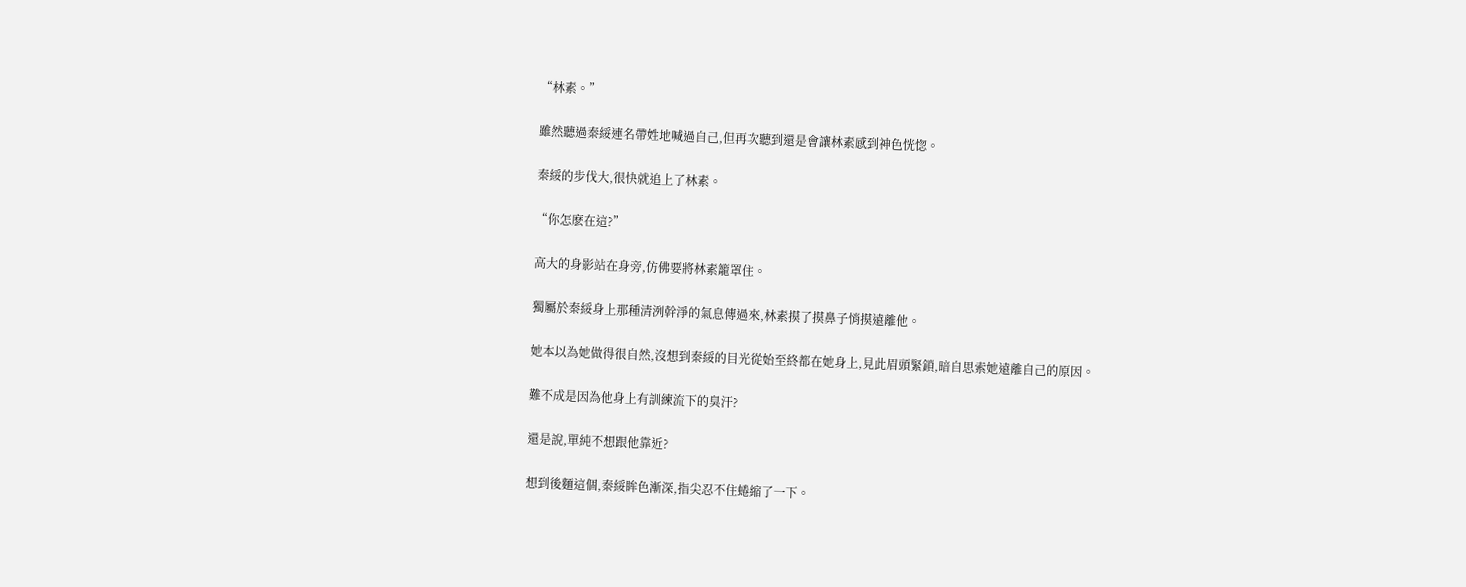“林素。”

雖然聽過秦綏連名帶姓地喊過自己,但再次聽到還是會讓林素感到神色恍惚。

秦綏的步伐大,很快就追上了林素。

“你怎麽在這?”

高大的身影站在身旁,仿佛要將林素籠罩住。

獨屬於秦綏身上那種清洌幹淨的氣息傳過來,林素摸了摸鼻子悄摸遠離他。

她本以為她做得很自然,沒想到秦綏的目光從始至終都在她身上,見此眉頭緊鎖,暗自思索她遠離自己的原因。

難不成是因為他身上有訓練流下的臭汗?

還是說,單純不想跟他靠近?

想到後麵這個,秦綏眸色漸深,指尖忍不住蜷縮了一下。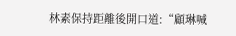林素保持距離後開口道:“顧琳喊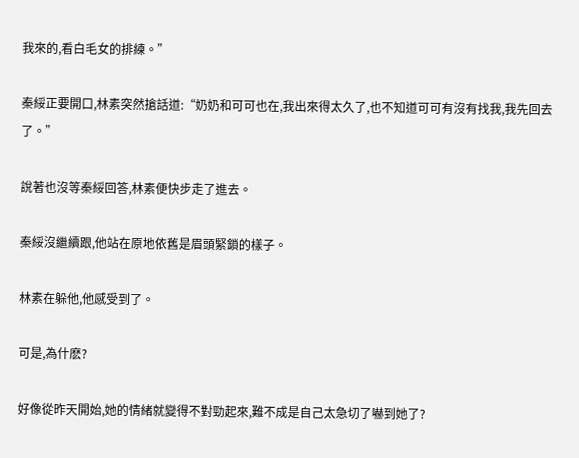我來的,看白毛女的排練。”

秦綏正要開口,林素突然搶話道:“奶奶和可可也在,我出來得太久了,也不知道可可有沒有找我,我先回去了。”

說著也沒等秦綏回答,林素便快步走了進去。

秦綏沒繼續跟,他站在原地依舊是眉頭緊鎖的樣子。

林素在躲他,他感受到了。

可是,為什麽?

好像從昨天開始,她的情緒就變得不對勁起來,難不成是自己太急切了嚇到她了?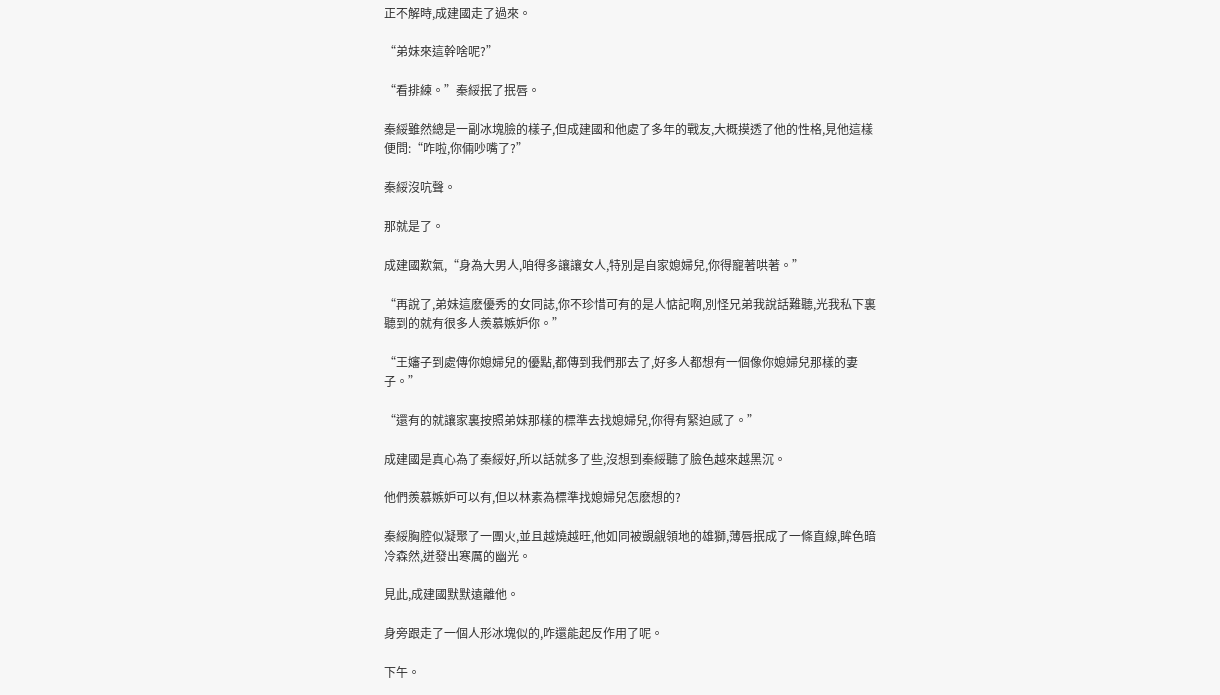正不解時,成建國走了過來。

“弟妹來這幹啥呢?”

“看排練。”秦綏抿了抿唇。

秦綏雖然總是一副冰塊臉的樣子,但成建國和他處了多年的戰友,大概摸透了他的性格,見他這樣便問:“咋啦,你倆吵嘴了?”

秦綏沒吭聲。

那就是了。

成建國歎氣,“身為大男人,咱得多讓讓女人,特別是自家媳婦兒,你得寵著哄著。”

“再說了,弟妹這麽優秀的女同誌,你不珍惜可有的是人惦記啊,別怪兄弟我說話難聽,光我私下裏聽到的就有很多人羨慕嫉妒你。”

“王嬸子到處傳你媳婦兒的優點,都傳到我們那去了,好多人都想有一個像你媳婦兒那樣的妻子。”

“還有的就讓家裏按照弟妹那樣的標準去找媳婦兒,你得有緊迫感了。”

成建國是真心為了秦綏好,所以話就多了些,沒想到秦綏聽了臉色越來越黑沉。

他們羨慕嫉妒可以有,但以林素為標準找媳婦兒怎麽想的?

秦綏胸腔似凝聚了一團火,並且越燒越旺,他如同被覬覦領地的雄獅,薄唇抿成了一條直線,眸色暗冷森然,迸發出寒厲的幽光。

見此,成建國默默遠離他。

身旁跟走了一個人形冰塊似的,咋還能起反作用了呢。

下午。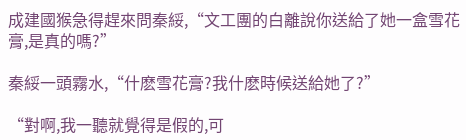成建國猴急得趕來問秦綏,“文工團的白離說你送給了她一盒雪花膏,是真的嗎?”

秦綏一頭霧水,“什麽雪花膏?我什麽時候送給她了?”

“對啊,我一聽就覺得是假的,可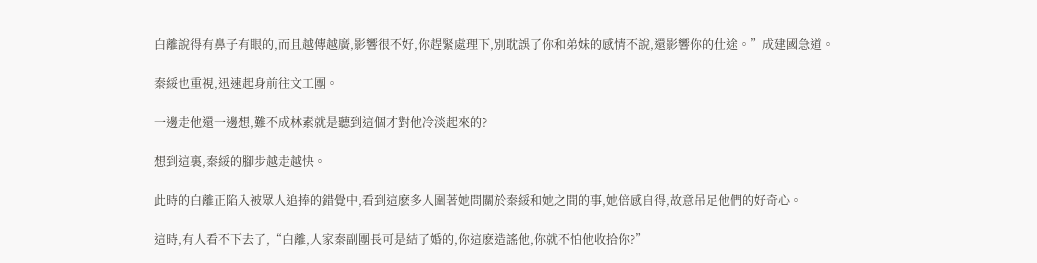白離說得有鼻子有眼的,而且越傳越廣,影響很不好,你趕緊處理下,別耽誤了你和弟妹的感情不說,還影響你的仕途。”成建國急道。

秦綏也重視,迅速起身前往文工團。

一邊走他還一邊想,難不成林素就是聽到這個才對他冷淡起來的?

想到這裏,秦綏的腳步越走越快。

此時的白離正陷入被眾人追捧的錯覺中,看到這麽多人圍著她問關於秦綏和她之間的事,她倍感自得,故意吊足他們的好奇心。

這時,有人看不下去了,“白離,人家秦副團長可是結了婚的,你這麽造謠他,你就不怕他收拾你?”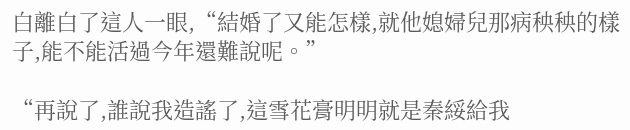白離白了這人一眼,“結婚了又能怎樣,就他媳婦兒那病秧秧的樣子,能不能活過今年還難說呢。”

“再說了,誰說我造謠了,這雪花膏明明就是秦綏給我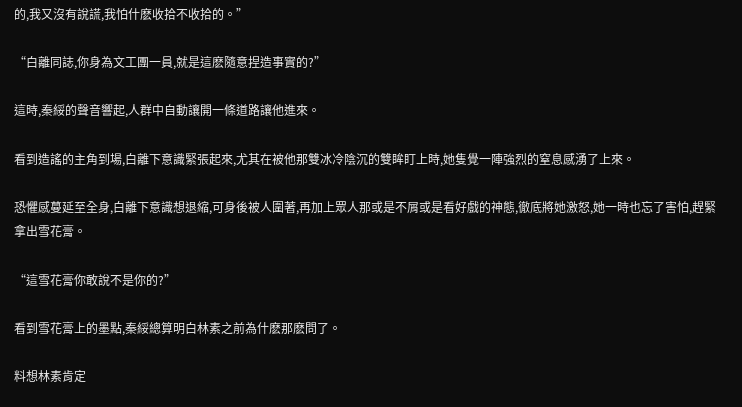的,我又沒有說謊,我怕什麽收拾不收拾的。”

“白離同誌,你身為文工團一員,就是這麽隨意捏造事實的?”

這時,秦綏的聲音響起,人群中自動讓開一條道路讓他進來。

看到造謠的主角到場,白離下意識緊張起來,尤其在被他那雙冰冷陰沉的雙眸盯上時,她隻覺一陣強烈的窒息感湧了上來。

恐懼感蔓延至全身,白離下意識想退縮,可身後被人圍著,再加上眾人那或是不屑或是看好戲的神態,徹底將她激怒,她一時也忘了害怕,趕緊拿出雪花膏。

“這雪花膏你敢說不是你的?”

看到雪花膏上的墨點,秦綏總算明白林素之前為什麽那麽問了。

料想林素肯定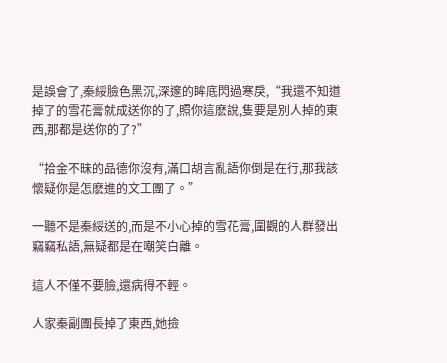是誤會了,秦綏臉色黑沉,深邃的眸底閃過寒戾,“我還不知道掉了的雪花膏就成送你的了,照你這麽說,隻要是別人掉的東西,那都是送你的了?”

“拾金不昧的品德你沒有,滿口胡言亂語你倒是在行,那我該懷疑你是怎麽進的文工團了。”

一聽不是秦綏送的,而是不小心掉的雪花膏,圍觀的人群發出竊竊私語,無疑都是在嘲笑白離。

這人不僅不要臉,還病得不輕。

人家秦副團長掉了東西,她撿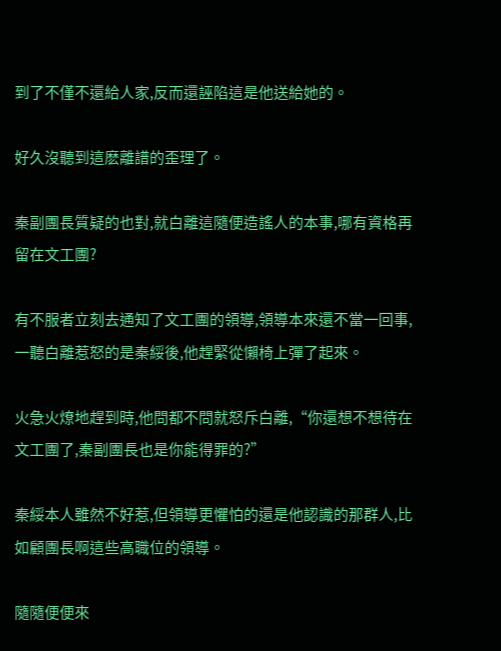到了不僅不還給人家,反而還誣陷這是他送給她的。

好久沒聽到這麽離譜的歪理了。

秦副團長質疑的也對,就白離這隨便造謠人的本事,哪有資格再留在文工團?

有不服者立刻去通知了文工團的領導,領導本來還不當一回事,一聽白離惹怒的是秦綏後,他趕緊從懶椅上彈了起來。

火急火燎地趕到時,他問都不問就怒斥白離,“你還想不想待在文工團了,秦副團長也是你能得罪的?”

秦綏本人雖然不好惹,但領導更懼怕的還是他認識的那群人,比如顧團長啊這些高職位的領導。

隨隨便便來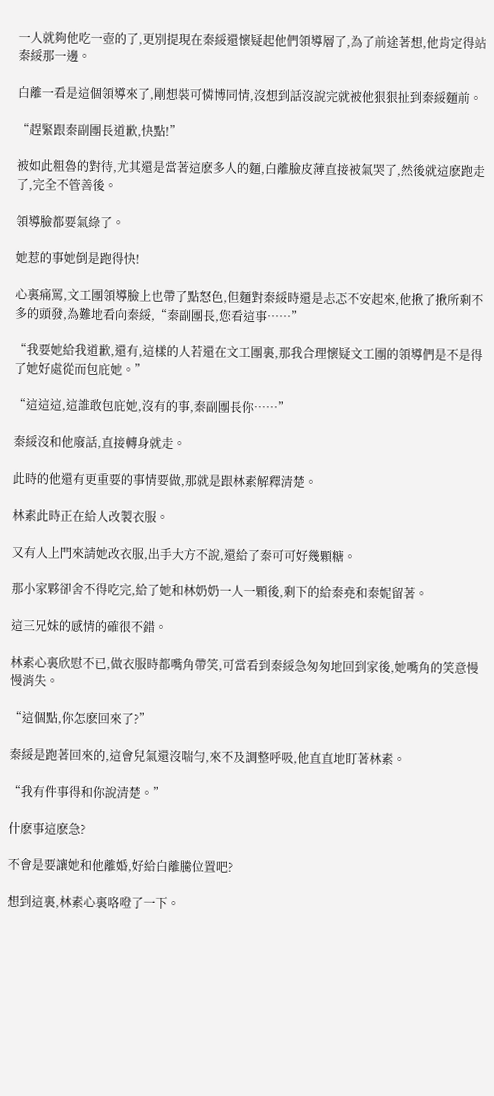一人就夠他吃一壺的了,更別提現在秦綏還懷疑起他們領導層了,為了前途著想,他肯定得站秦綏那一邊。

白離一看是這個領導來了,剛想裝可憐博同情,沒想到話沒說完就被他狠狠扯到秦綏麵前。

“趕緊跟秦副團長道歉,快點!”

被如此粗魯的對待,尤其還是當著這麽多人的麵,白離臉皮薄直接被氣哭了,然後就這麽跑走了,完全不管善後。

領導臉都要氣綠了。

她惹的事她倒是跑得快!

心裏痛罵,文工團領導臉上也帶了點怒色,但麵對秦綏時還是忐忑不安起來,他揪了揪所剩不多的頭發,為難地看向秦綏,“秦副團長,您看這事……”

“我要她給我道歉,還有,這樣的人若還在文工團裏,那我合理懷疑文工團的領導們是不是得了她好處從而包庇她。”

“這這這,這誰敢包庇她,沒有的事,秦副團長你……”

秦綏沒和他廢話,直接轉身就走。

此時的他還有更重要的事情要做,那就是跟林素解釋清楚。

林素此時正在給人改製衣服。

又有人上門來請她改衣服,出手大方不說,還給了秦可可好幾顆糖。

那小家夥卻舍不得吃完,給了她和林奶奶一人一顆後,剩下的給秦堯和秦妮留著。

這三兄妹的感情的確很不錯。

林素心裏欣慰不已,做衣服時都嘴角帶笑,可當看到秦綏急匆匆地回到家後,她嘴角的笑意慢慢消失。

“這個點,你怎麽回來了?”

秦綏是跑著回來的,這會兒氣還沒喘勻,來不及調整呼吸,他直直地盯著林素。

“我有件事得和你說清楚。”

什麽事這麽急?

不會是要讓她和他離婚,好給白離騰位置吧?

想到這裏,林素心裏咯噔了一下。